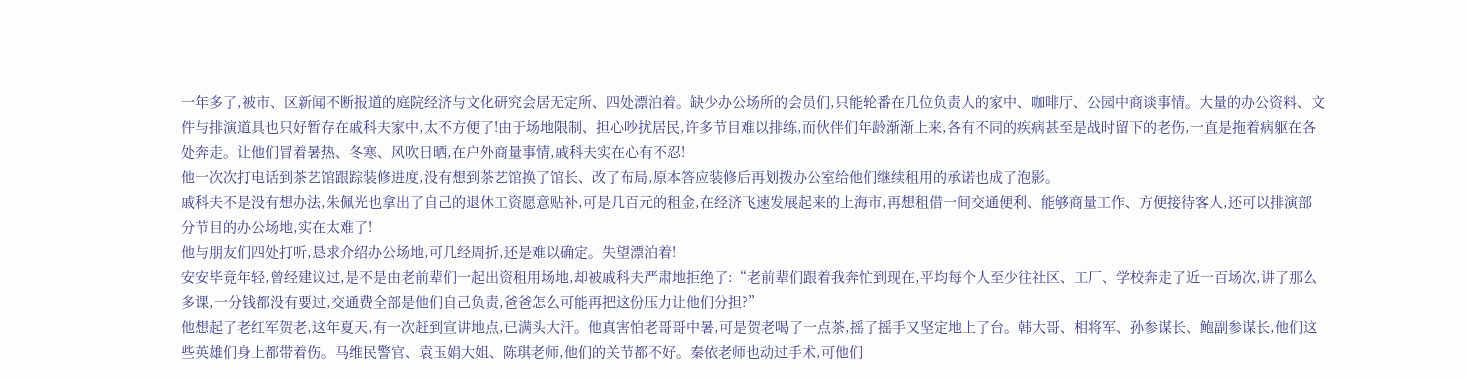一年多了,被市、区新闻不断报道的庭院经济与文化研究会居无定所、四处漂泊着。缺少办公场所的会员们,只能轮番在几位负责人的家中、咖啡厅、公园中商谈事情。大量的办公资料、文件与排演道具也只好暂存在戚科夫家中,太不方便了!由于场地限制、担心吵扰居民,许多节目难以排练,而伙伴们年龄渐渐上来,各有不同的疾病甚至是战时留下的老伤,一直是拖着病躯在各处奔走。让他们冒着暑热、冬寒、风吹日晒,在户外商量事情,戚科夫实在心有不忍!
他一次次打电话到茶艺馆跟踪装修进度,没有想到茶艺馆换了馆长、改了布局,原本答应装修后再划拨办公室给他们继续租用的承诺也成了泡影。
戚科夫不是没有想办法,朱佩光也拿出了自己的退休工资愿意贴补,可是几百元的租金,在经济飞速发展起来的上海市,再想租借一间交通便利、能够商量工作、方便接待客人,还可以排演部分节目的办公场地,实在太难了!
他与朋友们四处打听,恳求介绍办公场地,可几经周折,还是难以确定。失望漂泊着!
安安毕竟年轻,曾经建议过,是不是由老前辈们一起出资租用场地,却被戚科夫严肃地拒绝了:“老前辈们跟着我奔忙到现在,平均每个人至少往社区、工厂、学校奔走了近一百场次,讲了那么多课,一分钱都没有要过,交通费全部是他们自己负责,爸爸怎么可能再把这份压力让他们分担?”
他想起了老红军贺老,这年夏天,有一次赶到宣讲地点,已满头大汗。他真害怕老哥哥中暑,可是贺老喝了一点茶,摇了摇手又坚定地上了台。韩大哥、相将军、孙参谋长、鲍副参谋长,他们这些英雄们身上都带着伤。马维民警官、袁玉娟大姐、陈琪老师,他们的关节都不好。秦依老师也动过手术,可他们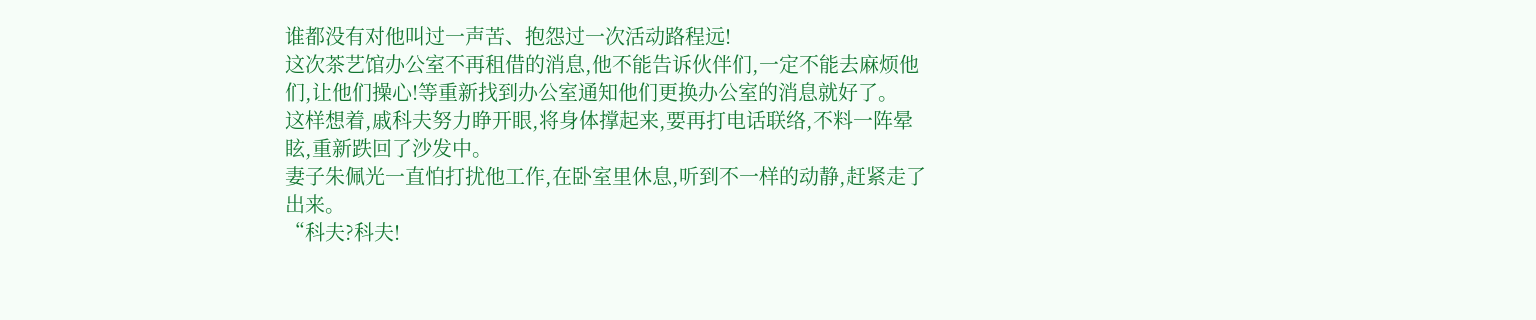谁都没有对他叫过一声苦、抱怨过一次活动路程远!
这次茶艺馆办公室不再租借的消息,他不能告诉伙伴们,一定不能去麻烦他们,让他们操心!等重新找到办公室通知他们更换办公室的消息就好了。
这样想着,戚科夫努力睁开眼,将身体撑起来,要再打电话联络,不料一阵晕眩,重新跌回了沙发中。
妻子朱佩光一直怕打扰他工作,在卧室里休息,听到不一样的动静,赶紧走了出来。
“科夫?科夫!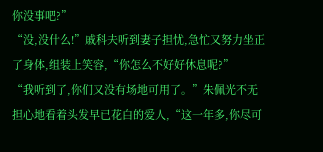你没事吧?”
“没,没什么!”戚科夫听到妻子担忧,急忙又努力坐正了身体,组装上笑容,“你怎么不好好休息呢?”
“我听到了,你们又没有场地可用了。”朱佩光不无担心地看着头发早已花白的爱人,“这一年多,你尽可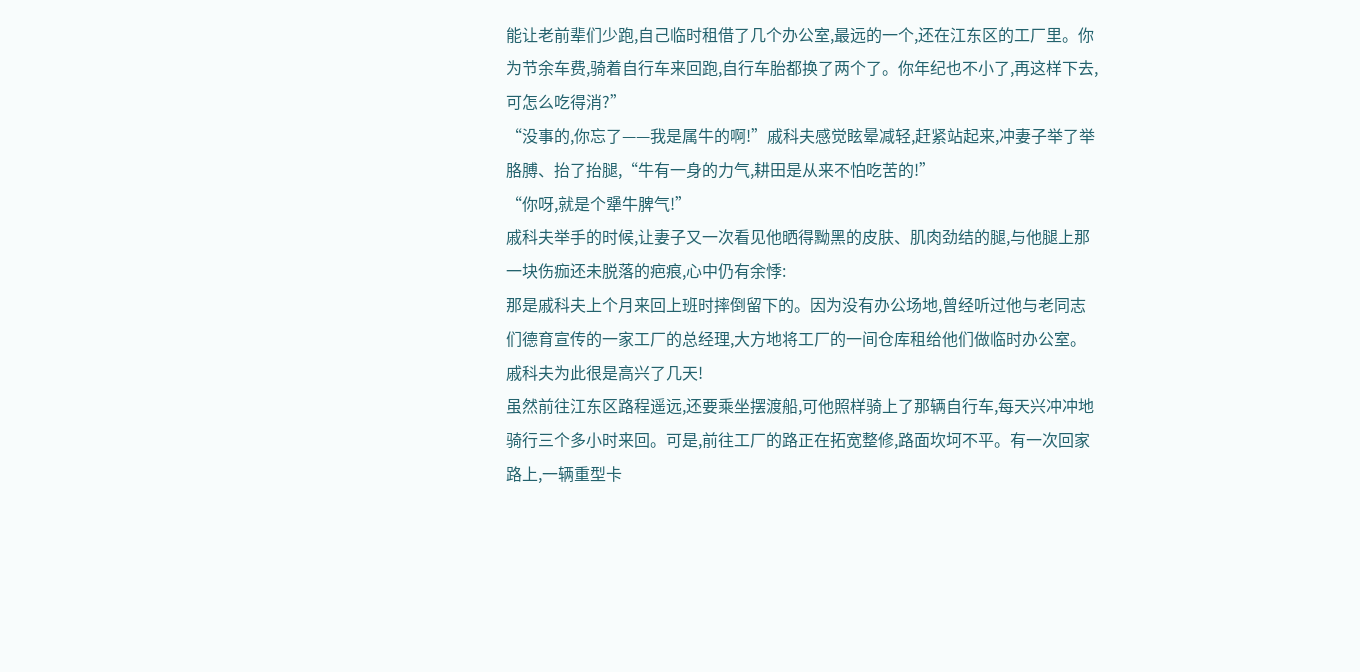能让老前辈们少跑,自己临时租借了几个办公室,最远的一个,还在江东区的工厂里。你为节余车费,骑着自行车来回跑,自行车胎都换了两个了。你年纪也不小了,再这样下去,可怎么吃得消?”
“没事的,你忘了——我是属牛的啊!”戚科夫感觉眩晕减轻,赶紧站起来,冲妻子举了举胳膊、抬了抬腿,“牛有一身的力气,耕田是从来不怕吃苦的!”
“你呀,就是个犟牛脾气!”
戚科夫举手的时候,让妻子又一次看见他晒得黝黑的皮肤、肌肉劲结的腿,与他腿上那一块伤痂还未脱落的疤痕,心中仍有余悸:
那是戚科夫上个月来回上班时摔倒留下的。因为没有办公场地,曾经听过他与老同志们德育宣传的一家工厂的总经理,大方地将工厂的一间仓库租给他们做临时办公室。
戚科夫为此很是高兴了几天!
虽然前往江东区路程遥远,还要乘坐摆渡船,可他照样骑上了那辆自行车,每天兴冲冲地骑行三个多小时来回。可是,前往工厂的路正在拓宽整修,路面坎坷不平。有一次回家路上,一辆重型卡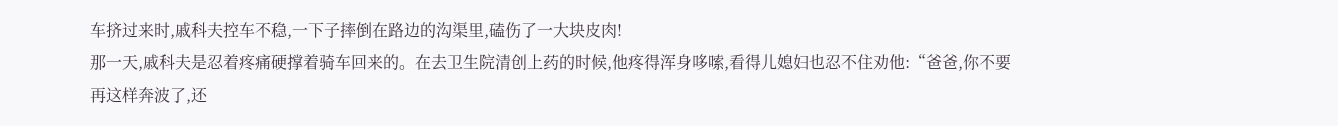车挤过来时,戚科夫控车不稳,一下子摔倒在路边的沟渠里,磕伤了一大块皮肉!
那一天,戚科夫是忍着疼痛硬撑着骑车回来的。在去卫生院清创上药的时候,他疼得浑身哆嗦,看得儿媳妇也忍不住劝他:“爸爸,你不要再这样奔波了,还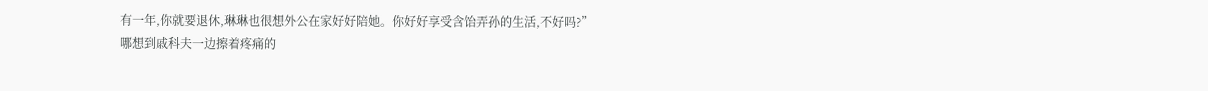有一年,你就要退休,琳琳也很想外公在家好好陪她。你好好享受含饴弄孙的生活,不好吗?”
哪想到戚科夫一边擦着疼痛的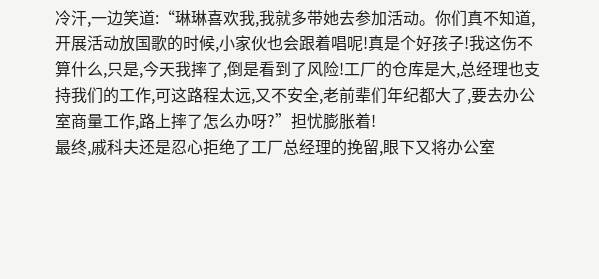冷汗,一边笑道:“琳琳喜欢我,我就多带她去参加活动。你们真不知道,开展活动放国歌的时候,小家伙也会跟着唱呢!真是个好孩子!我这伤不算什么,只是,今天我摔了,倒是看到了风险!工厂的仓库是大,总经理也支持我们的工作,可这路程太远,又不安全,老前辈们年纪都大了,要去办公室商量工作,路上摔了怎么办呀?”担忧膨胀着!
最终,戚科夫还是忍心拒绝了工厂总经理的挽留,眼下又将办公室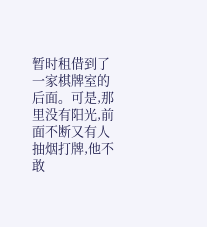暂时租借到了一家棋牌室的后面。可是,那里没有阳光,前面不断又有人抽烟打牌,他不敢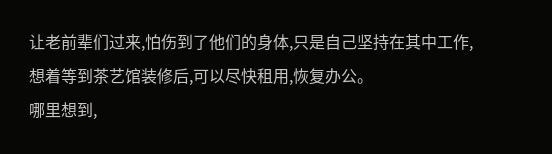让老前辈们过来,怕伤到了他们的身体,只是自己坚持在其中工作,想着等到茶艺馆装修后,可以尽快租用,恢复办公。
哪里想到,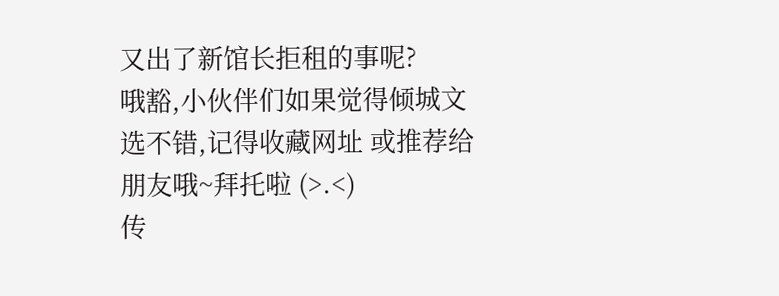又出了新馆长拒租的事呢?
哦豁,小伙伴们如果觉得倾城文选不错,记得收藏网址 或推荐给朋友哦~拜托啦 (>.<)
传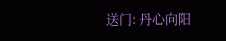送门: 丹心向阳